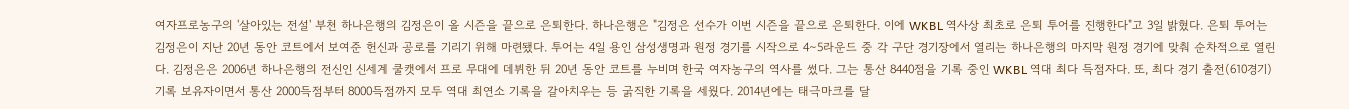여자프로농구의 '살아있는 전설' 부천 하나은행의 김정은이 올 시즌을 끝으로 은퇴한다. 하나은행은 "김정은 선수가 이번 시즌을 끝으로 은퇴한다. 이에 WKBL 역사상 최초로 은퇴 투어를 진행한다"고 3일 밝혔다. 은퇴 투어는 김정은이 지난 20년 동안 코트에서 보여준 헌신과 공로를 기리기 위해 마련됐다. 투어는 4일 용인 삼성생명과 원정 경기를 시작으로 4∼5라운드 중 각 구단 경기장에서 열리는 하나은행의 마지막 원정 경기에 맞춰 순차적으로 열린다. 김정은은 2006년 하나은행의 전신인 신세계 쿨캣에서 프로 무대에 데뷔한 뒤 20년 동안 코트를 누비며 한국 여자농구의 역사를 썼다. 그는 통산 8440점을 기록 중인 WKBL 역대 최다 득점자다. 또, 최다 경기 출전(610경기)기록 보유자이면서 통산 2000득점부터 8000득점까지 모두 역대 최연소 기록을 갈아치우는 등 굵직한 기록을 세웠다. 2014년에는 태극마크를 달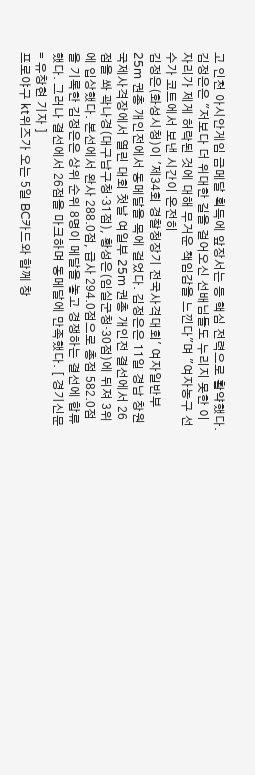고 인천 아시안게임 금메달 획득에 앞장서는 등 핵심 전력으로 활약했다. 김정은은 "저보다 더 위대한 길을 걸어오신 선배님들도 누리지 못한 이 자리가 제게 허락된 것에 대해 무거운 책임감을 느낀다"며 "여자농구 선수가 코트에서 보낸 시간이 온전히
김정은(화성시청)이 '제34회 경찰청장기 전국사격대회' 여자일반부 25m 권총 개인전에서 동메달을 목에 걸었다. 김정은은 11일 경남 창원국제사격장에서 열린 대회 첫날 여일부 25m 권총 개인전 결선에서 26점을 쏴 곽나경(대구남구청·31점), 황성은(임실군청·30점)에 뒤져 3위에 입상했다. 본선에서 완사 288.0점, 급사 294.0점으로 총점 582.0점을 기록한 김정은은 상위 순위 8명이 메달을 놓고 경쟁하는 결선에 합류했다. 그러나 결선에서 26점을 마크하며 동메달에 만족했다. [ 경기신문 = 유창현 기자 ]
프로야구 kt위즈가 오는 5일 BC카드와 함께 창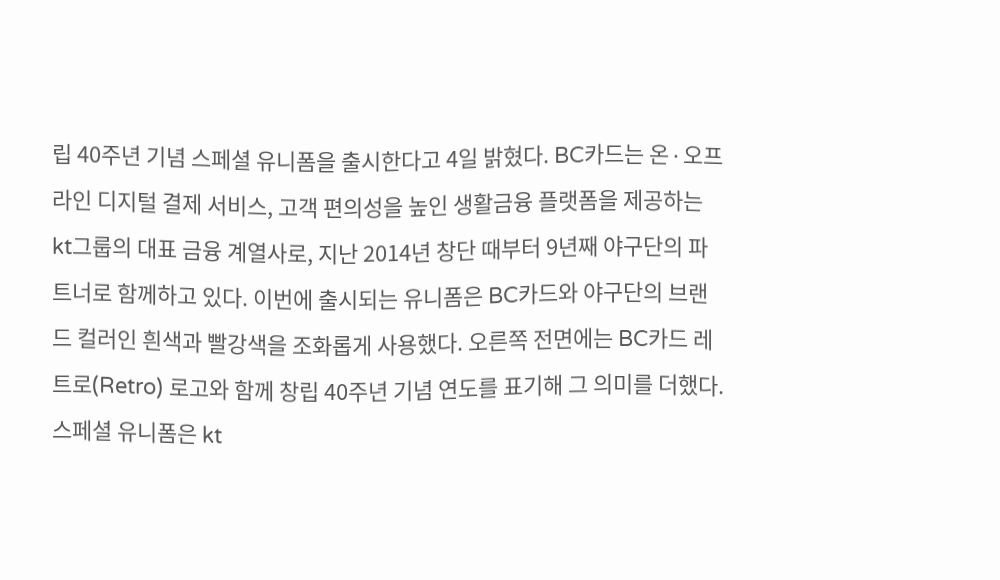립 40주년 기념 스페셜 유니폼을 출시한다고 4일 밝혔다. BC카드는 온∙오프라인 디지털 결제 서비스, 고객 편의성을 높인 생활금융 플랫폼을 제공하는 kt그룹의 대표 금융 계열사로, 지난 2014년 창단 때부터 9년째 야구단의 파트너로 함께하고 있다. 이번에 출시되는 유니폼은 BC카드와 야구단의 브랜드 컬러인 흰색과 빨강색을 조화롭게 사용했다. 오른쪽 전면에는 BC카드 레트로(Retro) 로고와 함께 창립 40주년 기념 연도를 표기해 그 의미를 더했다. 스페셜 유니폼은 kt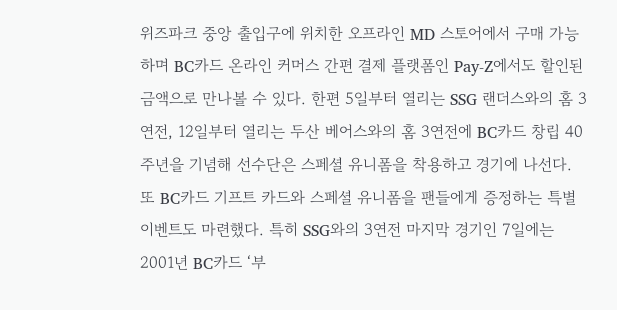위즈파크 중앙 출입구에 위치한 오프라인 MD 스토어에서 구매 가능하며 BC카드 온라인 커머스 간편 결제 플랫폼인 Pay-Z에서도 할인된 금액으로 만나볼 수 있다. 한편 5일부터 열리는 SSG 랜더스와의 홈 3연전, 12일부터 열리는 두산 베어스와의 홈 3연전에 BC카드 창립 40주년을 기념해 선수단은 스페셜 유니폼을 착용하고 경기에 나선다. 또 BC카드 기프트 카드와 스페셜 유니폼을 팬들에게 증정하는 특별 이벤트도 마련했다. 특히 SSG와의 3연전 마지막 경기인 7일에는 2001년 BC카드 ‘부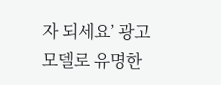자 되세요’ 광고 모델로 유명한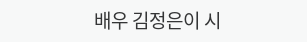배우 김정은이 시